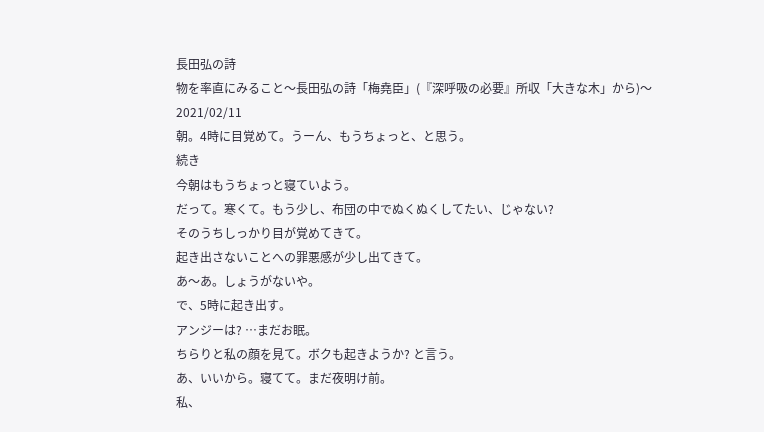長田弘の詩
物を率直にみること〜長田弘の詩「梅堯臣」(『深呼吸の必要』所収「大きな木」から)〜
2021/02/11
朝。4時に目覚めて。うーん、もうちょっと、と思う。
続き
今朝はもうちょっと寝ていよう。
だって。寒くて。もう少し、布団の中でぬくぬくしてたい、じゃない?
そのうちしっかり目が覚めてきて。
起き出さないことへの罪悪感が少し出てきて。
あ〜あ。しょうがないや。
で、5時に起き出す。
アンジーは? …まだお眠。
ちらりと私の顔を見て。ボクも起きようか? と言う。
あ、いいから。寝てて。まだ夜明け前。
私、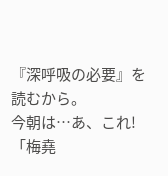『深呼吸の必要』を読むから。
今朝は…あ、これ! 「梅堯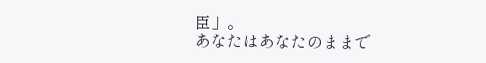臣」。
あなたはあなたのままで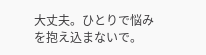大丈夫。ひとりで悩みを抱え込まないで。